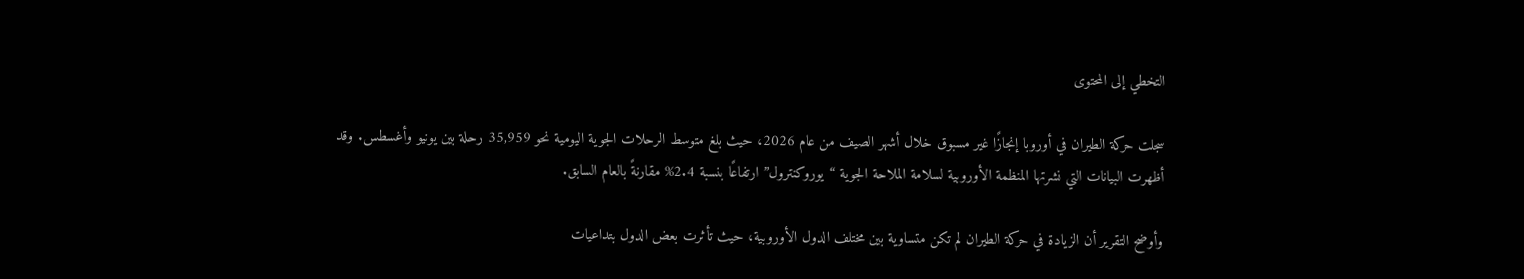التخطي إلى المحتوى

سجلت حركة الطيران في أوروبا إنجازًا غير مسبوق خلال أشهر الصيف من عام 2026، حيث بلغ متوسط الرحلات الجوية اليومية نحو 35,959 رحلة بين يونيو وأغسطس. وقد أظهرت البيانات التي نشرتها المنظمة الأوروبية لسلامة الملاحة الجوية “يوروكنترول” ارتفاعًا بنسبة 2.4% مقارنةً بالعام السابق.

وأوضح التقرير أن الزيادة في حركة الطيران لم تكن متساوية بين مختلف الدول الأوروبية، حيث تأثرت بعض الدول بتداعيات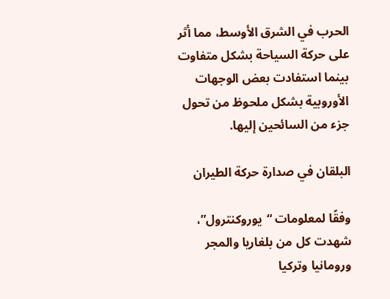الحرب في الشرق الأوسط، مما أثر على حركة السياحة بشكل متفاوت بينما استفادت بعض الوجهات الأوروبية بشكل ملحوظ من تحول جزء من السائحين إليها.

البلقان في صدارة حركة الطيران

وفقًا لمعلومات “يوروكنترول”، شهدت كل من بلغاريا والمجر ورومانيا وتركيا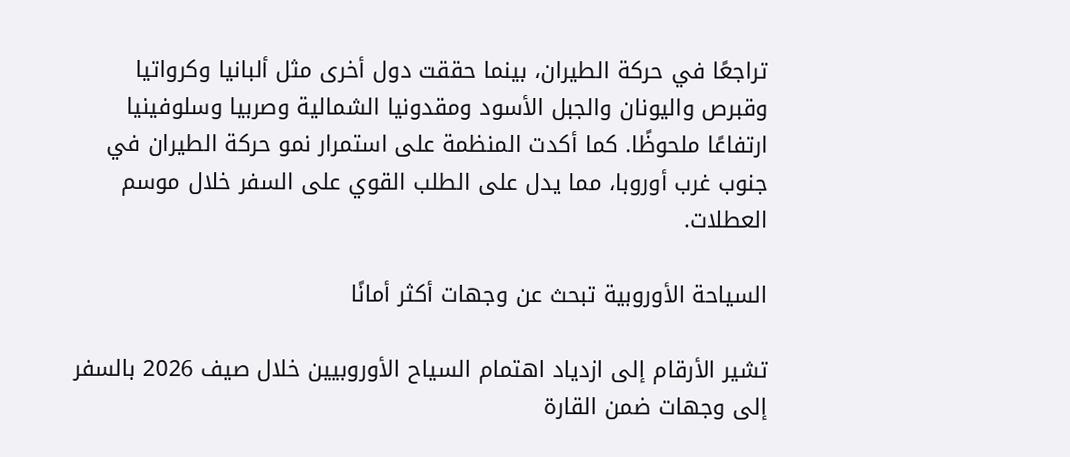تراجعًا في حركة الطيران، بينما حققت دول أخرى مثل ألبانيا وكرواتيا وقبرص واليونان والجبل الأسود ومقدونيا الشمالية وصربيا وسلوفينيا ارتفاعًا ملحوظًا. كما أكدت المنظمة على استمرار نمو حركة الطيران في جنوب غرب أوروبا، مما يدل على الطلب القوي على السفر خلال موسم العطلات.

السياحة الأوروبية تبحث عن وجهات أكثر أمانًا

تشير الأرقام إلى ازدياد اهتمام السياح الأوروبيين خلال صيف 2026 بالسفر إلى وجهات ضمن القارة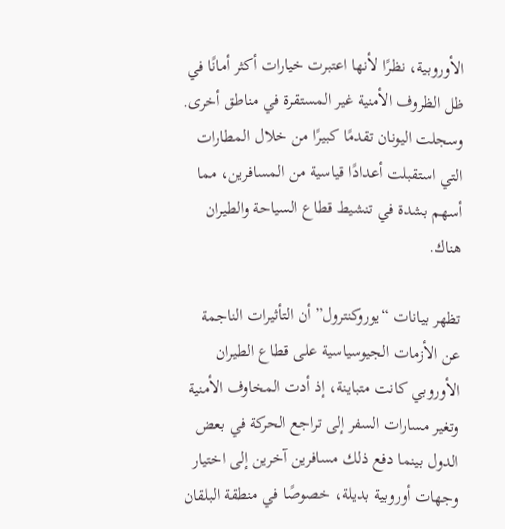الأوروبية، نظرًا لأنها اعتبرت خيارات أكثر أمانًا في ظل الظروف الأمنية غير المستقرة في مناطق أخرى. وسجلت اليونان تقدمًا كبيرًا من خلال المطارات التي استقبلت أعدادًا قياسية من المسافرين، مما أسهم بشدة في تنشيط قطاع السياحة والطيران هناك.

تظهر بيانات “يوروكنترول” أن التأثيرات الناجمة عن الأزمات الجيوسياسية على قطاع الطيران الأوروبي كانت متباينة، إذ أدت المخاوف الأمنية وتغير مسارات السفر إلى تراجع الحركة في بعض الدول بينما دفع ذلك مسافرين آخرين إلى اختيار وجهات أوروبية بديلة، خصوصًا في منطقة البلقان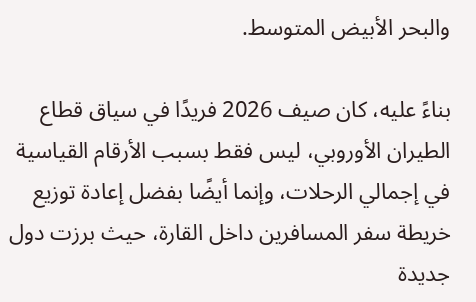والبحر الأبيض المتوسط.

بناءً عليه، كان صيف 2026 فريدًا في سياق قطاع الطيران الأوروبي، ليس فقط بسبب الأرقام القياسية في إجمالي الرحلات، وإنما أيضًا بفضل إعادة توزيع خريطة سفر المسافرين داخل القارة، حيث برزت دول جديدة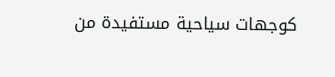كوجهات سياحية مستفيدة من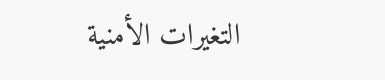التغيرات الأمنية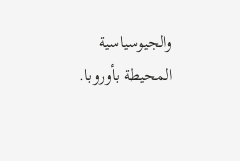والجيوسياسية المحيطة بأوروبا.